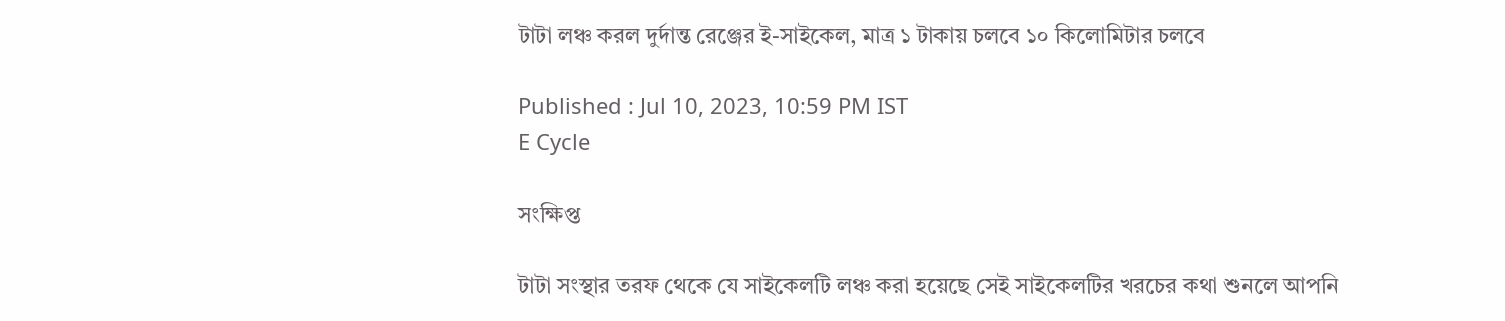টাটা লঞ্চ করল দুর্দান্ত রেঞ্জের ই-সাইকেল, মাত্র ১ টাকায় চলবে ১০ কিলোমিটার চলবে

Published : Jul 10, 2023, 10:59 PM IST
E Cycle

সংক্ষিপ্ত

টাটা সংস্থার তরফ থেকে যে সাইকেলটি লঞ্চ করা হয়েছে সেই সাইকেলটির খরচের কথা শুনলে আপনি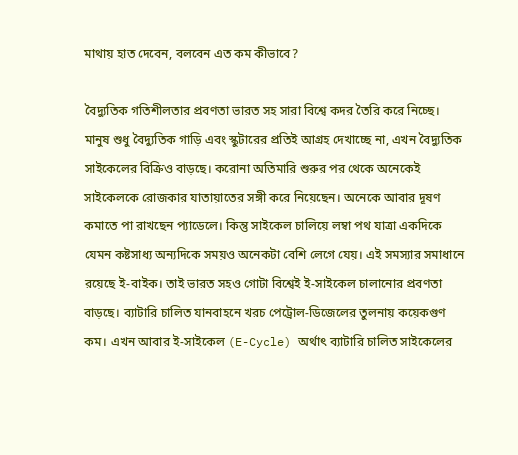মাথায় হাত দেবেন, বলবেন এত কম কীভাবে?

বৈদ্যুতিক গতিশীলতার প্রবণতা ভারত সহ সারা বিশ্বে কদর তৈরি করে নিচ্ছে। মানুষ শুধু বৈদ্যুতিক গাড়ি এবং স্কুটারের প্রতিই আগ্রহ দেখাচ্ছে না, এখন বৈদ্যুতিক সাইকেলের বিক্রিও বাড়ছে। করোনা অতিমারি শুরুর পর থেকে অনেকেই সাইকেলকে রোজকার যাতায়াতের সঙ্গী করে নিয়েছেন। অনেকে আবার দূষণ কমাতে পা রাখছেন প্যাডেলে। কিন্তু সাইকেল চালিয়ে লম্বা পথ যাত্রা একদিকে যেমন কষ্টসাধ্য অন্যদিকে সময়ও অনেকটা বেশি লেগে যেয়। এই সমস্যার সমাধানে রয়েছে ই-বাইক। তাই ভারত সহও গোটা বিশ্বেই ই-সাইকেল চালানোর প্রবণতা বাড়ছে। ব্যাটারি চালিত যানবাহনে খরচ পেট্রোল-ডিজেলের তুলনায় কয়েকগুণ কম। এখন আবার ই-সাইকেল (E-Cycle) অর্থাৎ ব্যাটারি চালিত সাইকেলের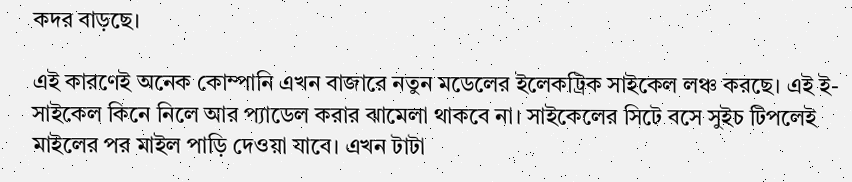কদর বাড়ছে।

এই কারণেই অনেক কোম্পানি এখন বাজারে নতুন মডেলের ইলেকট্রিক সাইকেল লঞ্চ করছে। এই ই-সাইকেল কিনে নিলে আর প্যাডেল করার ঝামেলা থাকবে না। সাইকেলের সিটে বসে সুইচ টিপলেই মাইলের পর মাইল পাড়ি দেওয়া যাবে। এখন টাটা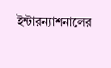ইন্টারন্যাশনালের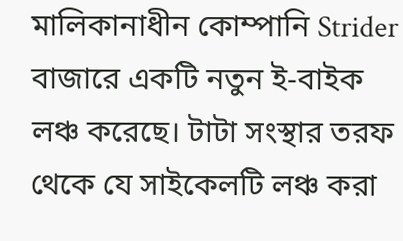মালিকানাধীন কোম্পানি Strider বাজারে একটি নতুন ই-বাইক লঞ্চ করেছে। টাটা সংস্থার তরফ থেকে যে সাইকেলটি লঞ্চ করা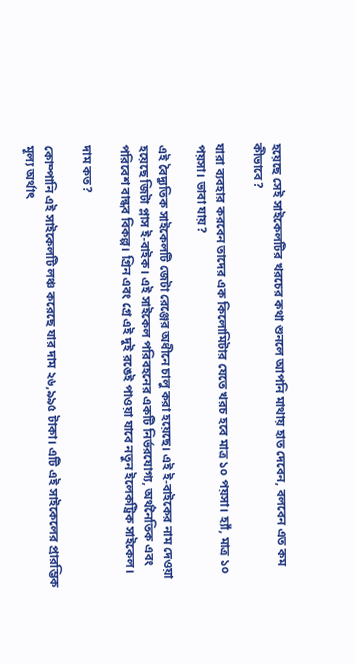হয়েছে সেই সাইকেলটির খরচের কথা শুনলে আপনি মাথায় হাত দেবেন, বলবেন এত কম কীভাবে?

যারা ব্যবহার করবেন তাদের এক কিলোমিটার যেতে খরচ হবে মাত্র ১০ পয়সা। হ্যাঁ, মাত্র ১০ পয়সা। ভাবা যায়?

এই বৈদ্যুতিক সাইকেলটি জেটা রেঞ্জের অধীনে চালু করা হয়েছে। এই ই-বাইকের নাম দেওয়া হয়েছে জিটা প্লাস ই-বাইক। এই সাইকেল পরিবহনের একটি নির্ভরযোগ্য, অর্থনৈতিক এবং পরিবেশ বান্ধব বিকল্প। গ্রিন এবং গ্রে এই দুই রঙেই পাওয়া যাবে নতুন ইলেকট্রিক সাইকেল।

দাম কত?

কোম্পানি এই সাইকেলটি লঞ্চ করেছে যার দাম ২৬,৯৯৫ টাকা। এটি এই সাইকেলের প্রারম্ভিক মূল্য অর্থাৎ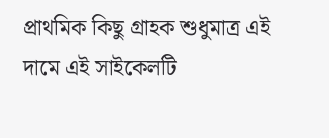প্রাথমিক কিছু গ্রাহক শুধুমাত্র এই দামে এই সাইকেলটি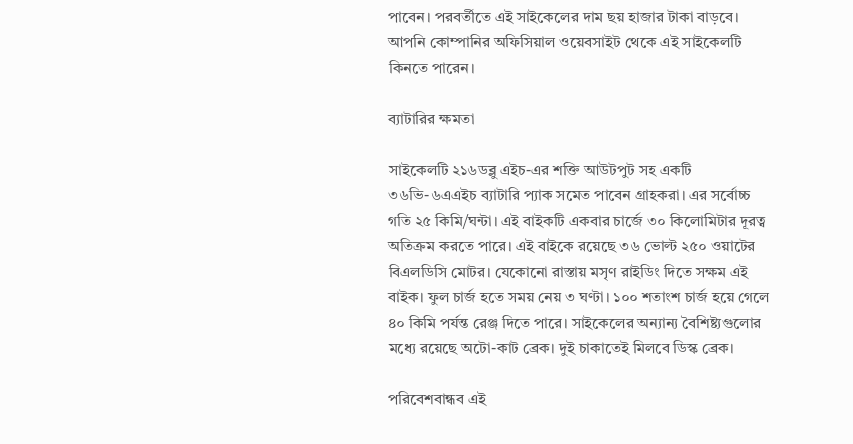পাবেন। পরবর্তীতে এই সাইকেলের দাম ছয় হাজার টাকা বাড়বে। আপনি কোম্পানির অফিসিয়াল ওয়েবসাইট থেকে এই সাইকেলটি কিনতে পারেন।

ব্যাটারির ক্ষমতা

সাইকেলটি ২১৬ডব্লু এইচ-এর শক্তি আউটপুট সহ একটি ৩৬ভি-৬এএইচ ব্যাটারি প্যাক সমেত পাবেন গ্রাহকরা। এর সর্বোচ্চ গতি ২৫ কিমি/ঘন্টা। এই বাইকটি একবার চার্জে ৩০ কিলোমিটার দূরত্ব অতিক্রম করতে পারে। এই বাইকে রয়েছে ৩৬ ভোল্ট ২৫০ ওয়াটের বিএলডিসি মোটর। যেকোনো রাস্তায় মসৃণ রাইডিং দিতে সক্ষম এই বাইক। ফুল চার্জ হতে সময় নেয় ৩ ঘণ্টা। ১০০ শতাংশ চার্জ হয়ে গেলে ৪০ কিমি পর্যন্ত রেঞ্জ দিতে পারে। সাইকেলের অন্যান্য বৈশিষ্ট্যগুলোর মধ্যে রয়েছে অটো-কাট ব্রেক। দুই চাকাতেই মিলবে ডিস্ক ব্রেক।

পরিবেশবান্ধব এই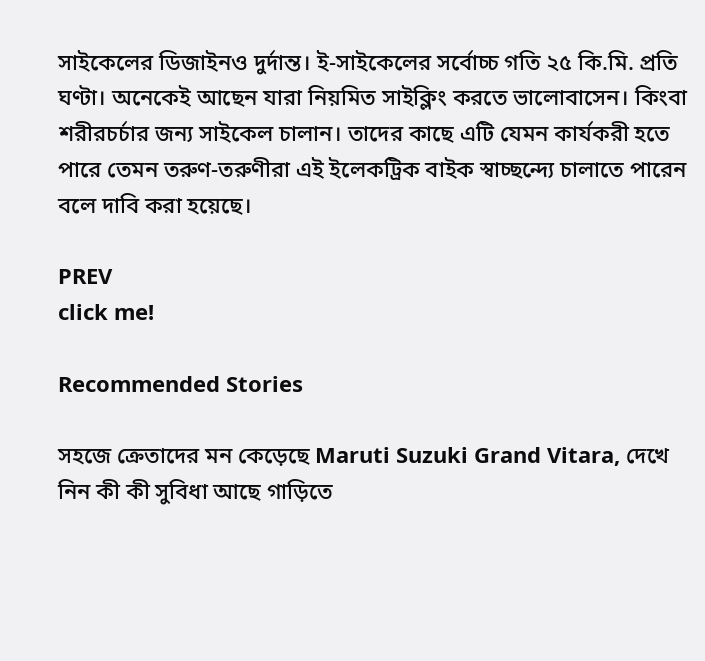সাইকেলের ডিজাইনও দুর্দান্ত। ই-সাইকেলের সর্বোচ্চ গতি ২৫ কি.মি. প্রতি ঘণ্টা। অনেকেই আছেন যারা নিয়মিত সাইক্লিং করতে ভালোবাসেন। কিংবা শরীরচর্চার জন্য সাইকেল চালান। তাদের কাছে এটি যেমন কার্যকরী হতে পারে তেমন তরুণ-তরুণীরা এই ইলেকট্রিক বাইক স্বাচ্ছন্দ্যে চালাতে পারেন বলে দাবি করা হয়েছে।

PREV
click me!

Recommended Stories

সহজে ক্রেতাদের মন কেড়েছে Maruti Suzuki Grand Vitara, দেখে নিন কী কী সুবিধা আছে গাড়িতে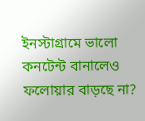ইনস্টাগ্রামে ভালো কনটেন্ট বানালেও ফলোয়ার বাড়ছে না?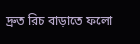দ্রুত রিচ বাড়াতে ফলো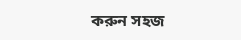করুন সহজ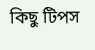কিছু টিপস